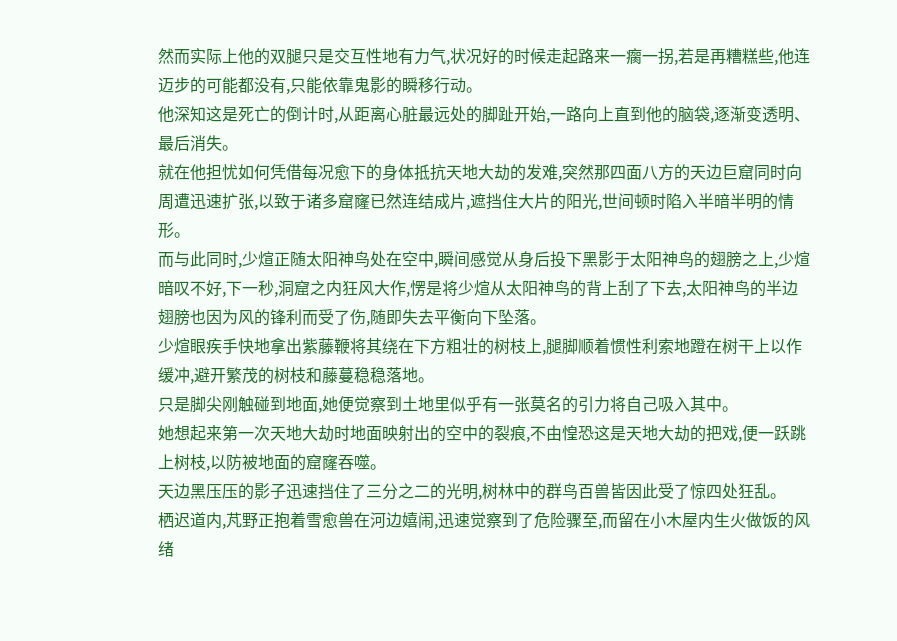然而实际上他的双腿只是交互性地有力气,状况好的时候走起路来一瘸一拐,若是再糟糕些,他连迈步的可能都没有,只能依靠鬼影的瞬移行动。
他深知这是死亡的倒计时,从距离心脏最远处的脚趾开始,一路向上直到他的脑袋,逐渐变透明、最后消失。
就在他担忧如何凭借每况愈下的身体抵抗天地大劫的发难,突然那四面八方的天边巨窟同时向周遭迅速扩张,以致于诸多窟窿已然连结成片,遮挡住大片的阳光,世间顿时陷入半暗半明的情形。
而与此同时,少煊正随太阳神鸟处在空中,瞬间感觉从身后投下黑影于太阳神鸟的翅膀之上,少煊暗叹不好,下一秒,洞窟之内狂风大作,愣是将少煊从太阳神鸟的背上刮了下去,太阳神鸟的半边翅膀也因为风的锋利而受了伤,随即失去平衡向下坠落。
少煊眼疾手快地拿出紫藤鞭将其绕在下方粗壮的树枝上,腿脚顺着惯性利索地蹬在树干上以作缓冲,避开繁茂的树枝和藤蔓稳稳落地。
只是脚尖刚触碰到地面,她便觉察到土地里似乎有一张莫名的引力将自己吸入其中。
她想起来第一次天地大劫时地面映射出的空中的裂痕,不由惶恐这是天地大劫的把戏,便一跃跳上树枝,以防被地面的窟窿吞噬。
天边黑压压的影子迅速挡住了三分之二的光明,树林中的群鸟百兽皆因此受了惊四处狂乱。
栖迟道内,芃野正抱着雪愈兽在河边嬉闹,迅速觉察到了危险骤至,而留在小木屋内生火做饭的风绪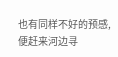也有同样不好的预感,便赶来河边寻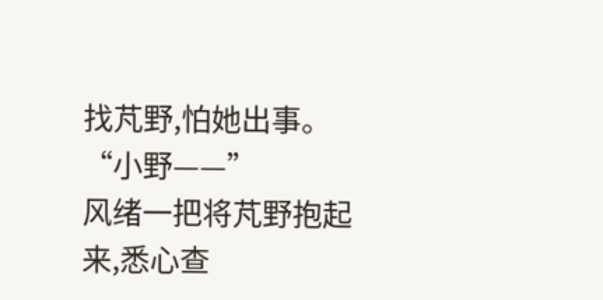找芃野,怕她出事。
“小野——”
风绪一把将芃野抱起来,悉心查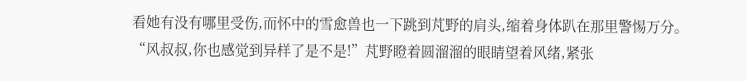看她有没有哪里受伤,而怀中的雪愈兽也一下跳到芃野的肩头,缩着身体趴在那里警惕万分。
“风叔叔,你也感觉到异样了是不是!”芃野瞪着圆溜溜的眼睛望着风绪,紧张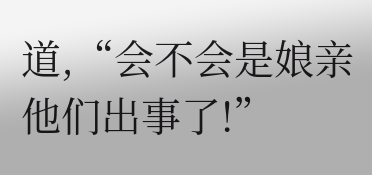道,“会不会是娘亲他们出事了!”